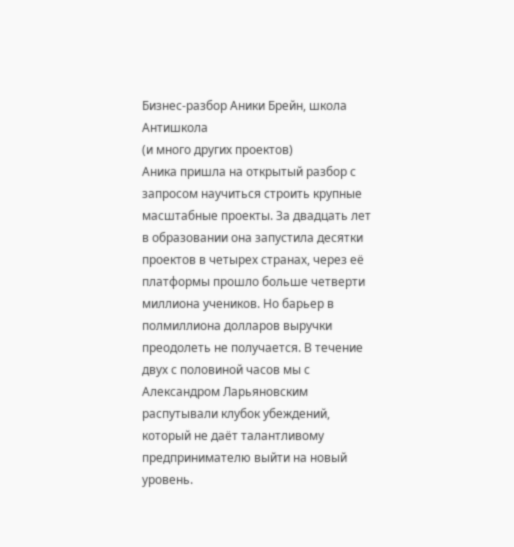Бизнес-разбор Аники Брейн, школа Антишкола
(и много других проектов)
Аника пришла на открытый разбор с запросом научиться строить крупные масштабные проекты. За двадцать лет в образовании она запустила десятки проектов в четырех странах, через её платформы прошло больше четверти миллиона учеников. Но барьер в полмиллиона долларов выручки преодолеть не получается. В течение двух с половиной часов мы с Александром Ларьяновским распутывали клубок убеждений, который не даёт талантливому предпринимателю выйти на новый уровень.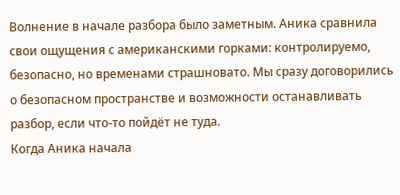Волнение в начале разбора было заметным. Аника сравнила свои ощущения с американскими горками: контролируемо, безопасно, но временами страшновато. Мы сразу договорились о безопасном пространстве и возможности останавливать разбор, если что-то пойдёт не туда.
Когда Аника начала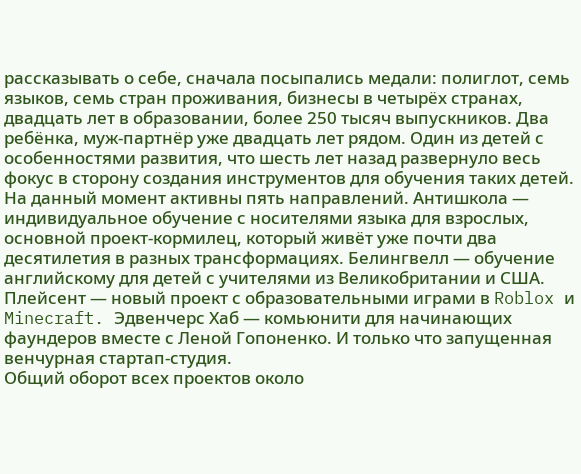рассказывать о себе, сначала посыпались медали: полиглот, семь языков, семь стран проживания, бизнесы в четырёх странах, двадцать лет в образовании, более 250 тысяч выпускников. Два ребёнка, муж-партнёр уже двадцать лет рядом. Один из детей с особенностями развития, что шесть лет назад развернуло весь фокус в сторону создания инструментов для обучения таких детей.
На данный момент активны пять направлений. Антишкола — индивидуальное обучение с носителями языка для взрослых, основной проект-кормилец, который живёт уже почти два десятилетия в разных трансформациях. Белингвелл — обучение английскому для детей с учителями из Великобритании и США. Плейсент — новый проект с образовательными играми в Roblox и Minecraft. Эдвенчерс Хаб — комьюнити для начинающих фаундеров вместе с Леной Гопоненко. И только что запущенная венчурная стартап-студия.
Общий оборот всех проектов около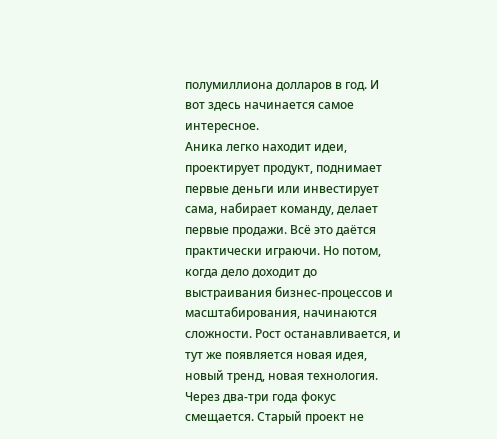полумиллиона долларов в год. И вот здесь начинается самое интересное.
Аника легко находит идеи, проектирует продукт, поднимает первые деньги или инвестирует сама, набирает команду, делает первые продажи. Всё это даётся практически играючи. Но потом, когда дело доходит до выстраивания бизнес-процессов и масштабирования, начинаются сложности. Рост останавливается, и тут же появляется новая идея, новый тренд, новая технология.
Через два-три года фокус смещается. Старый проект не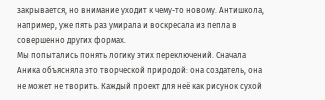закрывается, но внимание уходит к чему-то новому. Антишкола, например, уже пять раз умирала и воскресала из пепла в совершенно других формах.
Мы попытались понять логику этих переключений. Сначала Аника объясняла это творческой природой: она создатель, она не может не творить. Каждый проект для неё как рисунок сухой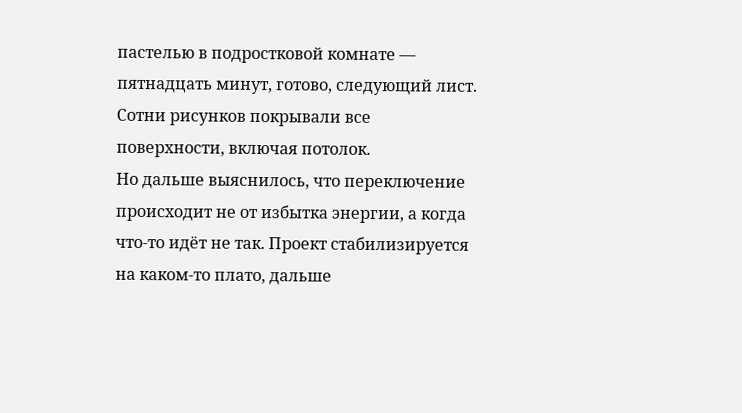пастелью в подростковой комнате — пятнадцать минут, готово, следующий лист. Сотни рисунков покрывали все поверхности, включая потолок.
Но дальше выяснилось, что переключение происходит не от избытка энергии, а когда что-то идёт не так. Проект стабилизируется на каком-то плато, дальше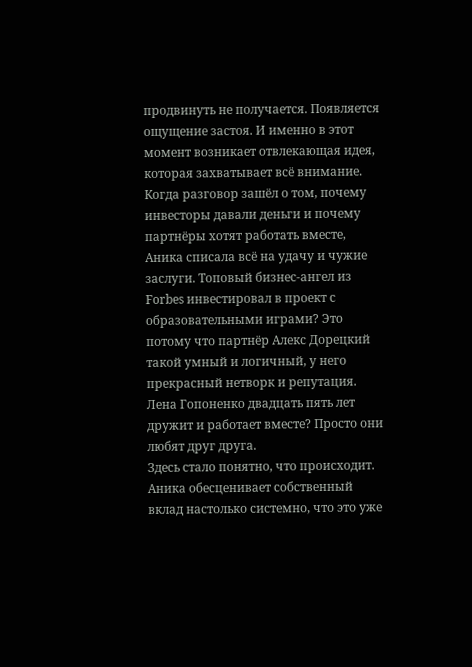продвинуть не получается. Появляется ощущение застоя. И именно в этот момент возникает отвлекающая идея, которая захватывает всё внимание.
Когда разговор зашёл о том, почему инвесторы давали деньги и почему партнёры хотят работать вместе, Аника списала всё на удачу и чужие заслуги. Топовый бизнес-ангел из Forbes инвестировал в проект с образовательными играми? Это потому что партнёр Алекс Дорецкий такой умный и логичный, у него прекрасный нетворк и репутация. Лена Гопоненко двадцать пять лет дружит и работает вместе? Просто они любят друг друга.
Здесь стало понятно, что происходит. Аника обесценивает собственный вклад настолько системно, что это уже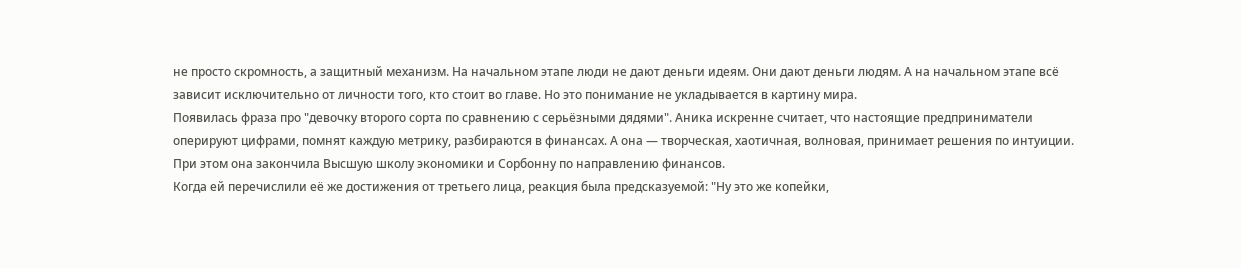не просто скромность, а защитный механизм. На начальном этапе люди не дают деньги идеям. Они дают деньги людям. А на начальном этапе всё зависит исключительно от личности того, кто стоит во главе. Но это понимание не укладывается в картину мира.
Появилась фраза про "девочку второго сорта по сравнению с серьёзными дядями". Аника искренне считает, что настоящие предприниматели оперируют цифрами, помнят каждую метрику, разбираются в финансах. А она — творческая, хаотичная, волновая, принимает решения по интуиции. При этом она закончила Высшую школу экономики и Сорбонну по направлению финансов.
Когда ей перечислили её же достижения от третьего лица, реакция была предсказуемой: "Ну это же копейки,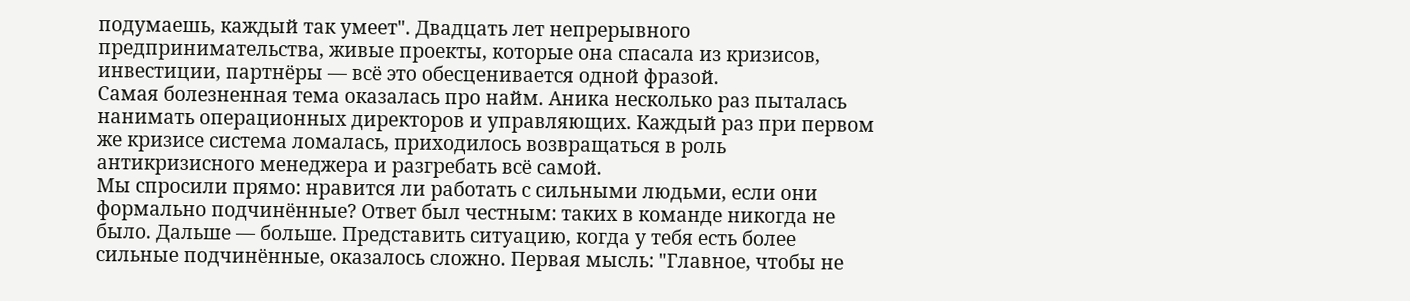подумаешь, каждый так умеет". Двадцать лет непрерывного предпринимательства, живые проекты, которые она спасала из кризисов, инвестиции, партнёры — всё это обесценивается одной фразой.
Самая болезненная тема оказалась про найм. Аника несколько раз пыталась нанимать операционных директоров и управляющих. Каждый раз при первом же кризисе система ломалась, приходилось возвращаться в роль антикризисного менеджера и разгребать всё самой.
Мы спросили прямо: нравится ли работать с сильными людьми, если они формально подчинённые? Ответ был честным: таких в команде никогда не было. Дальше — больше. Представить ситуацию, когда у тебя есть более сильные подчинённые, оказалось сложно. Первая мысль: "Главное, чтобы не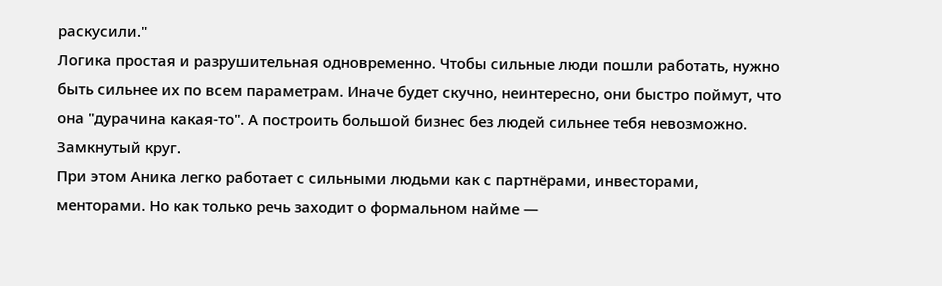раскусили."
Логика простая и разрушительная одновременно. Чтобы сильные люди пошли работать, нужно быть сильнее их по всем параметрам. Иначе будет скучно, неинтересно, они быстро поймут, что она "дурачина какая-то". А построить большой бизнес без людей сильнее тебя невозможно. Замкнутый круг.
При этом Аника легко работает с сильными людьми как с партнёрами, инвесторами, менторами. Но как только речь заходит о формальном найме —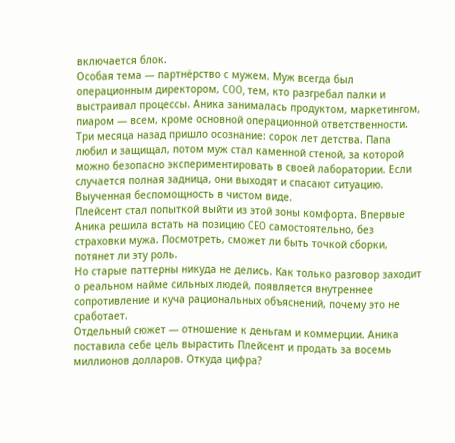включается блок.
Особая тема — партнёрство с мужем. Муж всегда был операционным директором, COO, тем, кто разгребал палки и выстраивал процессы. Аника занималась продуктом, маркетингом, пиаром — всем, кроме основной операционной ответственности.
Три месяца назад пришло осознание: сорок лет детства. Папа любил и защищал, потом муж стал каменной стеной, за которой можно безопасно экспериментировать в своей лаборатории. Если случается полная задница, они выходят и спасают ситуацию. Выученная беспомощность в чистом виде.
Плейсент стал попыткой выйти из этой зоны комфорта. Впервые Аника решила встать на позицию CEO самостоятельно, без страховки мужа. Посмотреть, сможет ли быть точкой сборки, потянет ли эту роль.
Но старые паттерны никуда не делись. Как только разговор заходит о реальном найме сильных людей, появляется внутреннее сопротивление и куча рациональных объяснений, почему это не сработает.
Отдельный сюжет — отношение к деньгам и коммерции. Аника поставила себе цель вырастить Плейсент и продать за восемь миллионов долларов. Откуда цифра?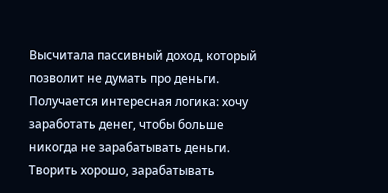Высчитала пассивный доход, который позволит не думать про деньги.
Получается интересная логика: хочу заработать денег, чтобы больше никогда не зарабатывать деньги. Творить хорошо, зарабатывать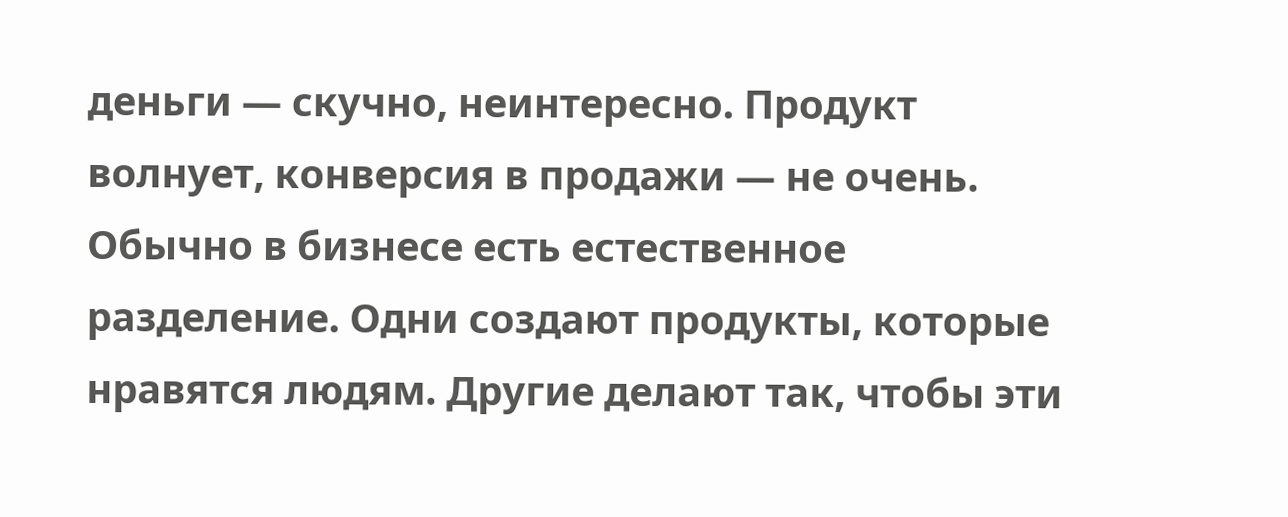деньги — скучно, неинтересно. Продукт волнует, конверсия в продажи — не очень.
Обычно в бизнесе есть естественное разделение. Одни создают продукты, которые нравятся людям. Другие делают так, чтобы эти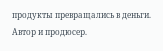продукты превращались в деньги. Автор и продюсер.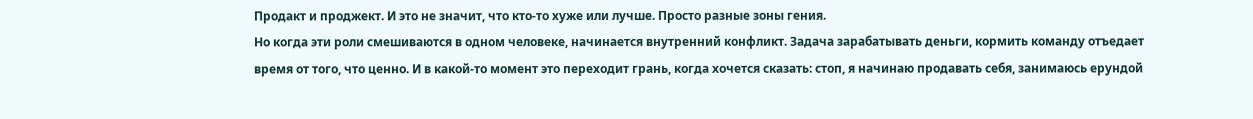Продакт и проджект. И это не значит, что кто-то хуже или лучше. Просто разные зоны гения.
Но когда эти роли смешиваются в одном человеке, начинается внутренний конфликт. Задача зарабатывать деньги, кормить команду отъедает время от того, что ценно. И в какой-то момент это переходит грань, когда хочется сказать: стоп, я начинаю продавать себя, занимаюсь ерундой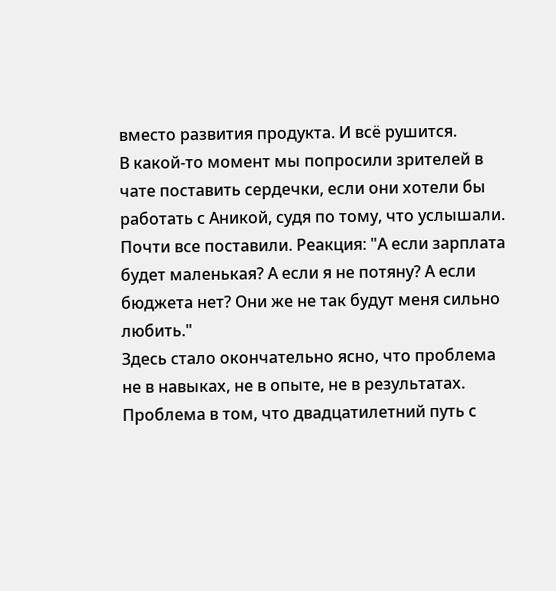вместо развития продукта. И всё рушится.
В какой-то момент мы попросили зрителей в чате поставить сердечки, если они хотели бы работать с Аникой, судя по тому, что услышали. Почти все поставили. Реакция: "А если зарплата будет маленькая? А если я не потяну? А если бюджета нет? Они же не так будут меня сильно любить."
Здесь стало окончательно ясно, что проблема не в навыках, не в опыте, не в результатах. Проблема в том, что двадцатилетний путь с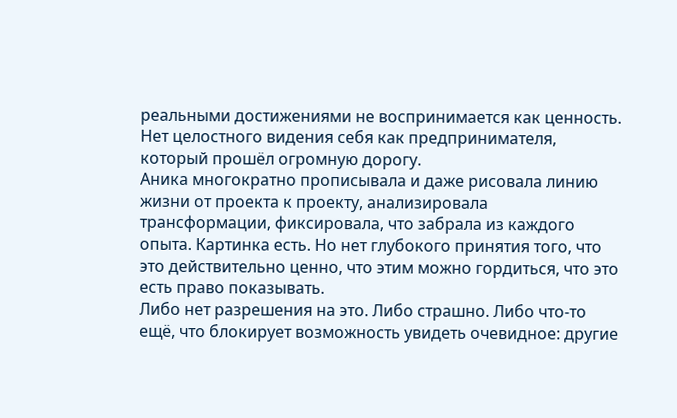реальными достижениями не воспринимается как ценность. Нет целостного видения себя как предпринимателя, который прошёл огромную дорогу.
Аника многократно прописывала и даже рисовала линию жизни от проекта к проекту, анализировала трансформации, фиксировала, что забрала из каждого опыта. Картинка есть. Но нет глубокого принятия того, что это действительно ценно, что этим можно гордиться, что это есть право показывать.
Либо нет разрешения на это. Либо страшно. Либо что-то ещё, что блокирует возможность увидеть очевидное: другие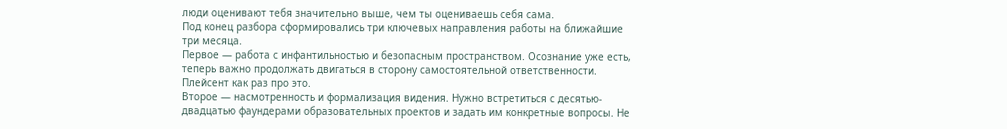люди оценивают тебя значительно выше, чем ты оцениваешь себя сама.
Под конец разбора сформировались три ключевых направления работы на ближайшие три месяца.
Первое — работа с инфантильностью и безопасным пространством. Осознание уже есть, теперь важно продолжать двигаться в сторону самостоятельной ответственности. Плейсент как раз про это.
Второе — насмотренность и формализация видения. Нужно встретиться с десятью-двадцатью фаундерами образовательных проектов и задать им конкретные вопросы. Не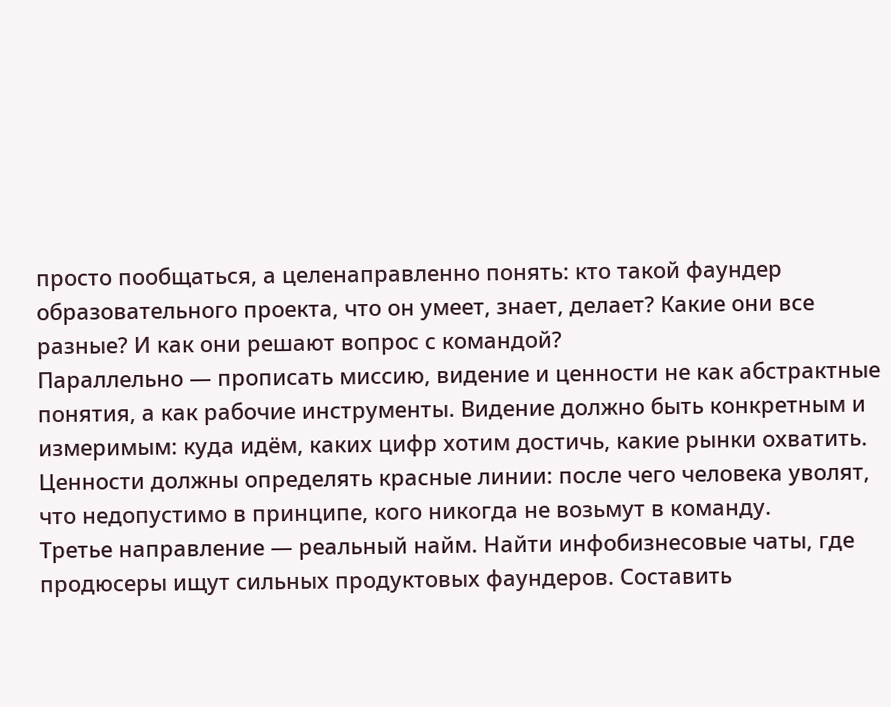просто пообщаться, а целенаправленно понять: кто такой фаундер образовательного проекта, что он умеет, знает, делает? Какие они все разные? И как они решают вопрос с командой?
Параллельно — прописать миссию, видение и ценности не как абстрактные понятия, а как рабочие инструменты. Видение должно быть конкретным и измеримым: куда идём, каких цифр хотим достичь, какие рынки охватить. Ценности должны определять красные линии: после чего человека уволят, что недопустимо в принципе, кого никогда не возьмут в команду.
Третье направление — реальный найм. Найти инфобизнесовые чаты, где продюсеры ищут сильных продуктовых фаундеров. Составить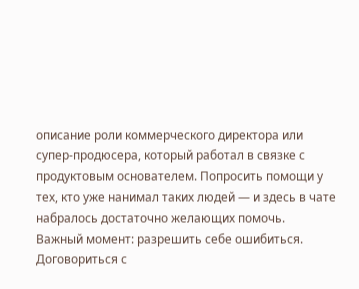описание роли коммерческого директора или супер-продюсера, который работал в связке с продуктовым основателем. Попросить помощи у тех, кто уже нанимал таких людей — и здесь в чате набралось достаточно желающих помочь.
Важный момент: разрешить себе ошибиться. Договориться с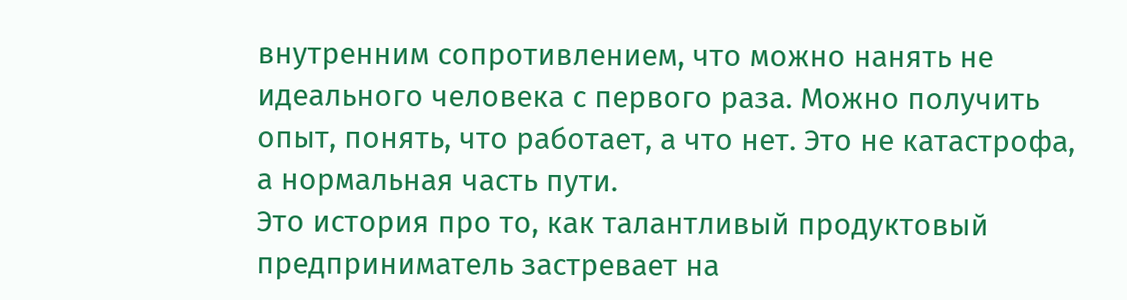внутренним сопротивлением, что можно нанять не идеального человека с первого раза. Можно получить опыт, понять, что работает, а что нет. Это не катастрофа, а нормальная часть пути.
Это история про то, как талантливый продуктовый предприниматель застревает на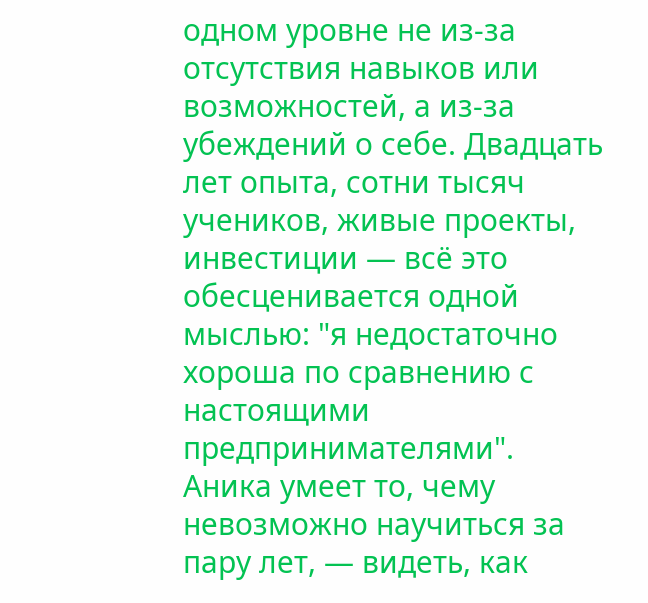одном уровне не из-за отсутствия навыков или возможностей, а из-за убеждений о себе. Двадцать лет опыта, сотни тысяч учеников, живые проекты, инвестиции — всё это обесценивается одной мыслью: "я недостаточно хороша по сравнению с настоящими предпринимателями".
Аника умеет то, чему невозможно научиться за пару лет, — видеть, как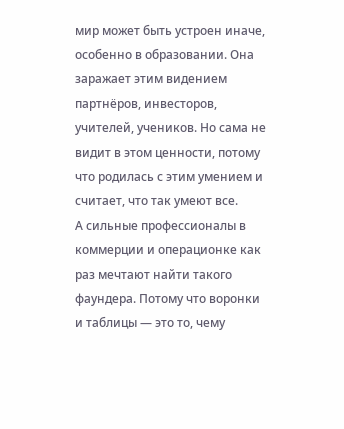мир может быть устроен иначе, особенно в образовании. Она заражает этим видением партнёров, инвесторов, учителей, учеников. Но сама не видит в этом ценности, потому что родилась с этим умением и считает, что так умеют все.
А сильные профессионалы в коммерции и операционке как раз мечтают найти такого фаундера. Потому что воронки и таблицы — это то, чему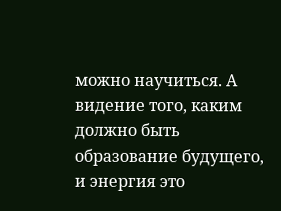можно научиться. А видение того, каким должно быть образование будущего, и энергия это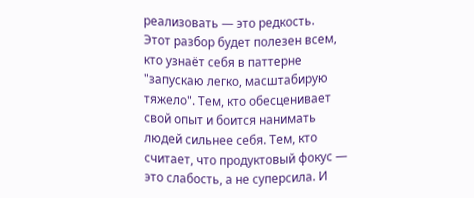реализовать — это редкость.
Этот разбор будет полезен всем, кто узнаёт себя в паттерне "запускаю легко, масштабирую тяжело". Тем, кто обесценивает свой опыт и боится нанимать людей сильнее себя. Тем, кто считает, что продуктовый фокус — это слабость, а не суперсила. И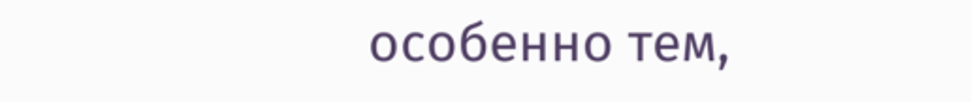особенно тем,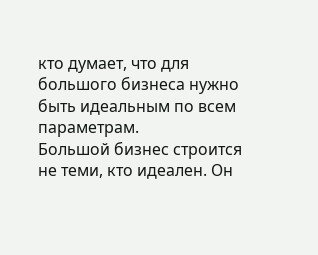кто думает, что для большого бизнеса нужно быть идеальным по всем параметрам.
Большой бизнес строится не теми, кто идеален. Он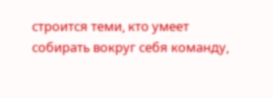строится теми, кто умеет собирать вокруг себя команду,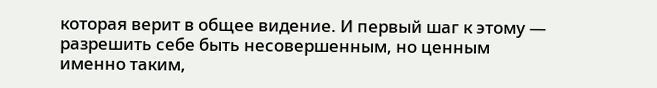которая верит в общее видение. И первый шаг к этому — разрешить себе быть несовершенным, но ценным именно таким,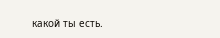какой ты есть.